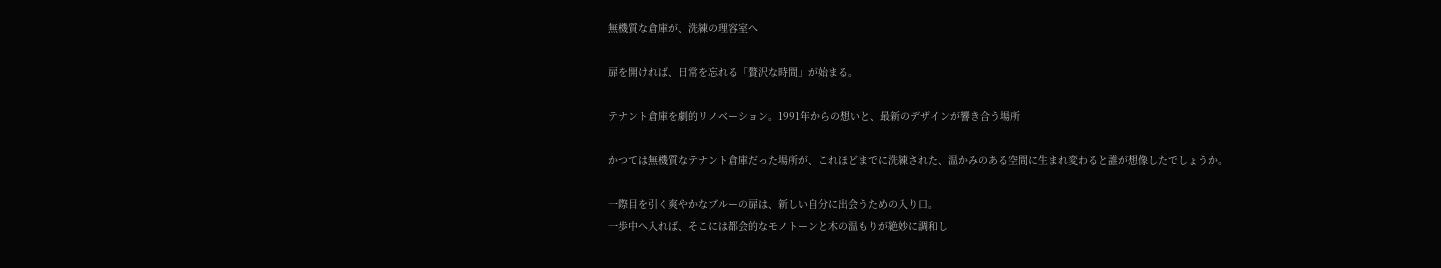無機質な倉庫が、洗練の理容室へ

扉を開ければ、日常を忘れる「贅沢な時間」が始まる。

テナント倉庫を劇的リノベーション。1991年からの想いと、最新のデザインが響き合う場所

かつては無機質なテナント倉庫だった場所が、これほどまでに洗練された、温かみのある空間に生まれ変わると誰が想像したでしょうか。

一際目を引く爽やかなブルーの扉は、新しい自分に出会うための入り口。
一歩中へ入れば、そこには都会的なモノトーンと木の温もりが絶妙に調和し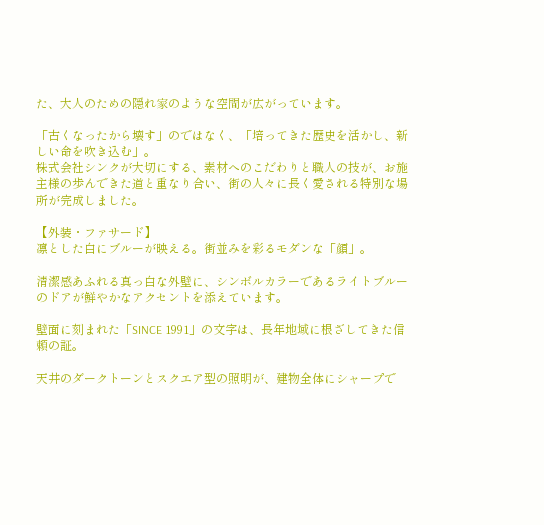た、大人のための隠れ家のような空間が広がっています。

「古くなったから壊す」のではなく、「培ってきた歴史を活かし、新しい命を吹き込む」。
株式会社シンクが大切にする、素材へのこだわりと職人の技が、お施主様の歩んできた道と重なり合い、街の人々に長く愛される特別な場所が完成しました。

【外装・ファサード】
凛とした白にブルーが映える。街並みを彩るモダンな「顔」。

清潔感あふれる真っ白な外壁に、シンボルカラーであるライトブルーのドアが鮮やかなアクセントを添えています。

壁面に刻まれた「SINCE 1991」の文字は、長年地域に根ざしてきた信頼の証。

天井のダークトーンとスクエア型の照明が、建物全体にシャープで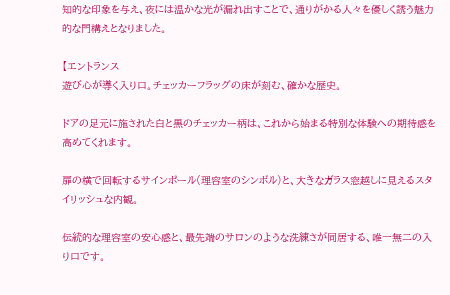知的な印象を与え、夜には温かな光が漏れ出すことで、通りがかる人々を優しく誘う魅力的な門構えとなりました。

【エントランス
遊び心が導く入り口。チェッカーフラッグの床が刻む、確かな歴史。

ドアの足元に施された白と黒のチェッカー柄は、これから始まる特別な体験への期待感を高めてくれます。

扉の横で回転するサインポール(理容室のシンボル)と、大きなガラス窓越しに見えるスタイリッシュな内観。

伝統的な理容室の安心感と、最先端のサロンのような洗練さが同居する、唯一無二の入り口です。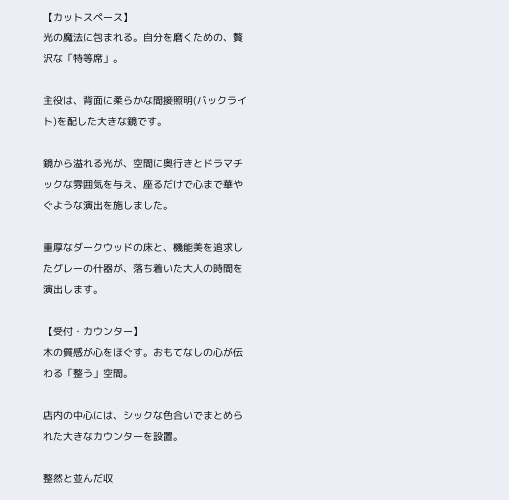【カットスペース】
光の魔法に包まれる。自分を磨くための、贅沢な「特等席」。

主役は、背面に柔らかな間接照明(バックライト)を配した大きな鏡です。

鏡から溢れる光が、空間に奥行きとドラマチックな雰囲気を与え、座るだけで心まで華やぐような演出を施しました。

重厚なダークウッドの床と、機能美を追求したグレーの什器が、落ち着いた大人の時間を演出します。

【受付・カウンター】
木の質感が心をほぐす。おもてなしの心が伝わる「整う」空間。

店内の中心には、シックな色合いでまとめられた大きなカウンターを設置。

整然と並んだ収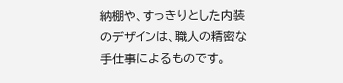納棚や、すっきりとした内装のデザインは、職人の精密な手仕事によるものです。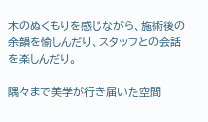木のぬくもりを感じながら、施術後の余韻を愉しんだり、スタッフとの会話を楽しんだり。

隅々まで美学が行き届いた空間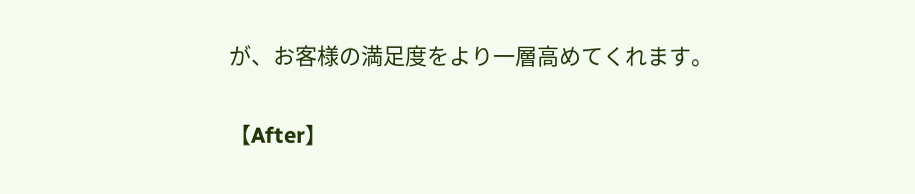が、お客様の満足度をより一層高めてくれます。

【After】